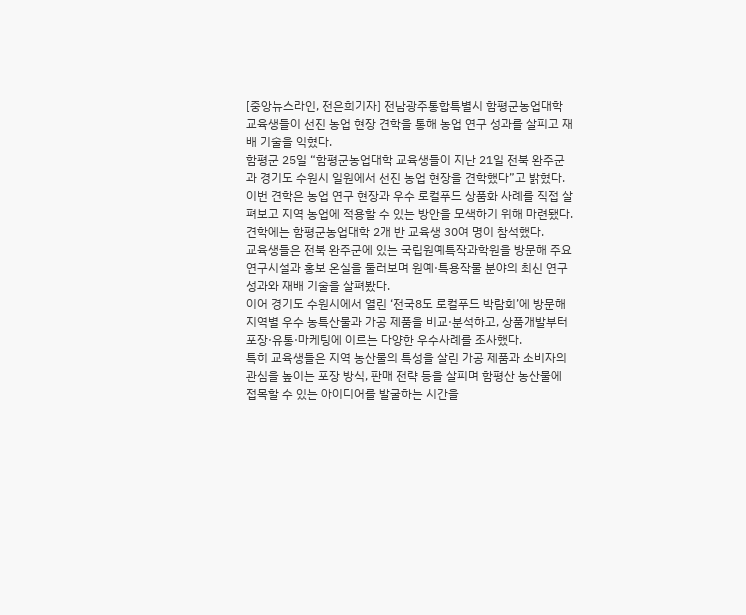[중앙뉴스라인, 전은희기자] 전남광주통합특별시 함평군농업대학 교육생들이 선진 농업 현장 견학을 통해 농업 연구 성과를 살피고 재배 기술을 익혔다.
함평군 25일 “함평군농업대학 교육생들이 지난 21일 전북 완주군과 경기도 수원시 일원에서 선진 농업 현장을 견학했다”고 밝혔다.
이번 견학은 농업 연구 현장과 우수 로컬푸드 상품화 사례를 직접 살펴보고 지역 농업에 적용할 수 있는 방안을 모색하기 위해 마련됐다.
견학에는 함평군농업대학 2개 반 교육생 30여 명이 참석했다.
교육생들은 전북 완주군에 있는 국립원예특작과학원을 방문해 주요 연구시설과 홍보 온실을 둘러보며 원예·특용작물 분야의 최신 연구 성과와 재배 기술을 살펴봤다.
이어 경기도 수원시에서 열린 ‘전국8도 로컬푸드 박람회’에 방문해 지역별 우수 농특산물과 가공 제품을 비교·분석하고, 상품개발부터 포장·유통·마케팅에 이르는 다양한 우수사례를 조사했다.
특히 교육생들은 지역 농산물의 특성을 살린 가공 제품과 소비자의 관심을 높이는 포장 방식, 판매 전략 등을 살피며 함평산 농산물에 접목할 수 있는 아이디어를 발굴하는 시간을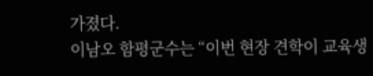가졌다.
이남오 함평군수는 “이번 현장 견학이 교육생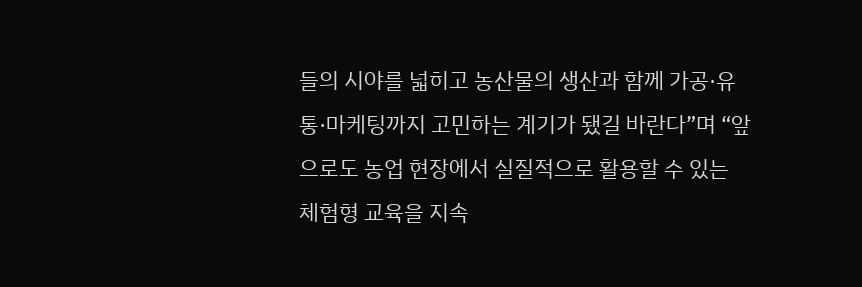들의 시야를 넓히고 농산물의 생산과 함께 가공·유통·마케팅까지 고민하는 계기가 됐길 바란다”며 “앞으로도 농업 현장에서 실질적으로 활용할 수 있는 체험형 교육을 지속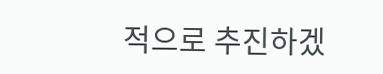적으로 추진하겠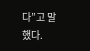다”고 말했다.